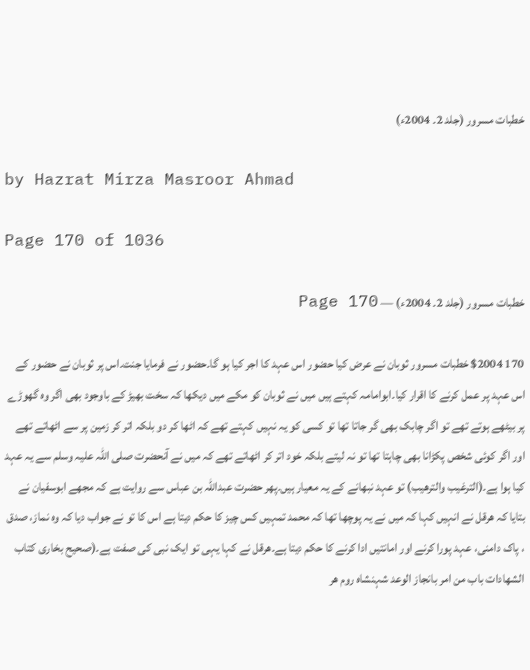خطبات مسرور (جلد 2۔ 2004ء)

by Hazrat Mirza Masroor Ahmad

Page 170 of 1036

خطبات مسرور (جلد 2۔ 2004ء) — Page 170

170 $2004 خطبات مسرور ثوبان نے عرض کیا حضور اس عہد کا اجر کیا ہو گا۔حضور نے فرمایا جنت۔اس پر ثوبان نے حضور کے اس عہد پر عمل کرنے کا اقرار کیا۔ابوامامہ کہتے ہیں میں نے ثوبان کو مکے میں دیکھا کہ سخت بھیڑ کے باوجود بھی اگر وہ گھوڑے پر بیٹھے ہوتے تھے تو اگر چابک بھی گر جاتا تھا تو کسی کو یہ نہیں کہتے تھے کہ اٹھا کر دو بلکہ اتر کر زمین پر سے اٹھاتے تھے اور اگر کوئی شخص پکڑانا بھی چاہتا تھا تو نہ لیتے بلکہ خود اتر کر اٹھاتے تھے کہ میں نے آنحضرت صلی اللہ علیہ وسلم سے یہ عہد کیا ہوا ہے۔(الترغيب والترهيب) تو عہد نبھانے کے یہ معیار ہیں۔پھر حضرت عبداللہ بن عباس سے روایت ہے کہ مجھے ابوسفیان نے بتایا کہ ھرقل نے انہیں کہا کہ میں نے یہ پوچھا تھا کہ محمد تمہیں کس چیز کا حکم دیتا ہے اس کا تو نے جواب دیا کہ وہ نماز، صدق ، پاک دامنی، عہد پورا کرنے اور امانتیں ادا کرنے کا حکم دیتا ہے۔ھرقل نے کہا یہی تو ایک نبی کی صفت ہے۔(صحیح بخاری کتاب الشهادات باب من امر بانجاز الوعد شہنشاہ روم ھر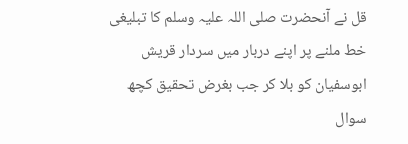قل نے آنحضرت صلی اللہ علیہ وسلم کا تبلیغی خط ملنے پر اپنے دربار میں سردار قریش ابوسفیان کو بلا کر جب بغرض تحقیق کچھ سوال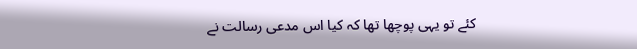کئے تو یہی پوچھا تھا کہ کیا اس مدعی رسالت نے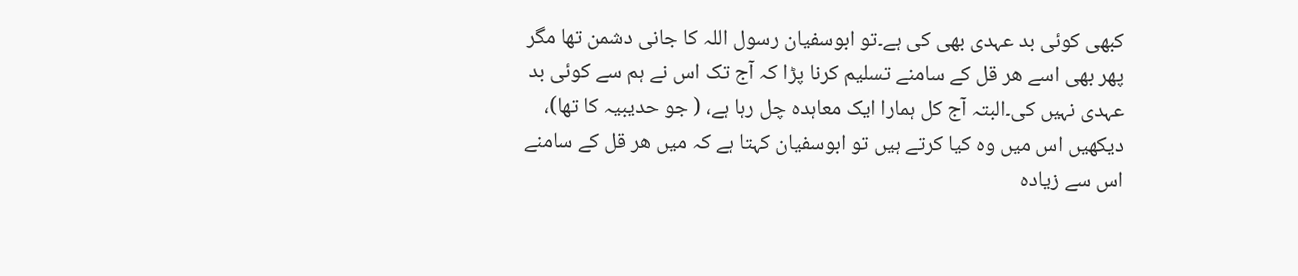کبھی کوئی بد عہدی بھی کی ہے۔تو ابوسفیان رسول اللہ کا جانی دشمن تھا مگر پھر بھی اسے ھر قل کے سامنے تسلیم کرنا پڑا کہ آج تک اس نے ہم سے کوئی بد عہدی نہیں کی۔البتہ آج کل ہمارا ایک معاہدہ چل رہا ہے، ( جو حدیبیہ کا تھا)، دیکھیں اس میں وہ کیا کرتے ہیں تو ابوسفیان کہتا ہے کہ میں ھر قل کے سامنے اس سے زیادہ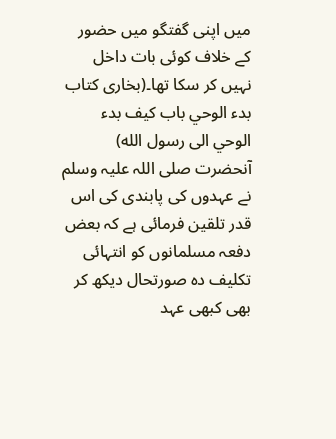میں اپنی گفتگو میں حضور کے خلاف کوئی بات داخل نہیں کر سکا تھا۔(بخاری کتاب بدء الوحي باب كيف بدء الوحي الى رسول الله) آنحضرت صلی اللہ علیہ وسلم نے عہدوں کی پابندی کی اس قدر تلقین فرمائی ہے کہ بعض دفعہ مسلمانوں کو انتہائی تکلیف دہ صورتحال دیکھ کر بھی کبھی عہد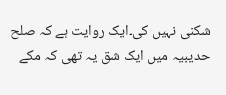شکنی نہیں کی۔ایک روایت ہے کہ صلح حدیبیہ میں ایک شق یہ تھی کہ مکے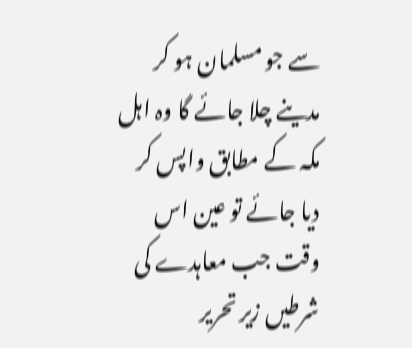سے جو مسلمان ہو کر مدینے چلا جائے گا وہ اہل مکہ کے مطابق واپس کر دیا جائے تو عین اس وقت جب معاہدے کی شرطیں زیر تحریر